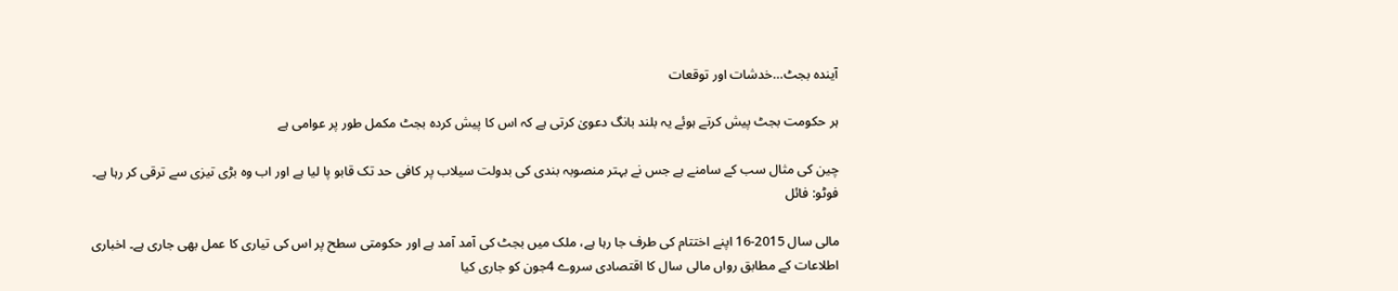آیندہ بجٹ…خدشات اور توقعات

ہر حکومت بجٹ پیش کرتے ہوئے یہ بلند بانگ دعویٰ کرتی ہے کہ اس کا پیش کردہ بجٹ مکمل طور پر عوامی ہے

چین کی مثال سب کے سامنے ہے جس نے بہتر منصوبہ بندی کی بدولت سیلاب پر کافی حد تک قابو پا لیا ہے اور اب وہ بڑی تیزی سے ترقی کر رہا ہے۔ فوٹو: فائل

مالی سال 2015-16 اپنے اختتام کی طرف جا رہا ہے، ملک میں بجٹ کی آمد آمد ہے اور حکومتی سطح پر اس کی تیاری کا عمل بھی جاری ہے۔ اخباری اطلاعات کے مطابق رواں مالی سال کا اقتصادی سروے 4جون کو جاری کیا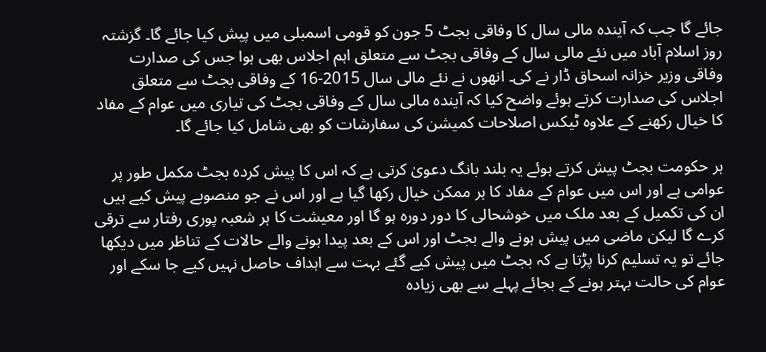جائے گا جب کہ آیندہ مالی سال کا وفاقی بجٹ 5 جون کو قومی اسمبلی میں پیش کیا جائے گا۔ گزشتہ روز اسلام آباد میں نئے مالی سال کے وفاقی بجٹ سے متعلق اہم اجلاس بھی ہوا جس کی صدارت وفاقی وزیر خزانہ اسحاق ڈار نے کی۔ انھوں نے نئے مالی سال 2015-16 کے وفاقی بجٹ سے متعلق اجلاس کی صدارت کرتے ہوئے واضح کیا کہ آیندہ مالی سال کے وفاقی بجٹ کی تیاری میں عوام کے مفاد کا خیال رکھنے کے علاوہ ٹیکس اصلاحات کمیشن کی سفارشات کو بھی شامل کیا جائے گا۔

ہر حکومت بجٹ پیش کرتے ہوئے یہ بلند بانگ دعویٰ کرتی ہے کہ اس کا پیش کردہ بجٹ مکمل طور پر عوامی ہے اور اس میں عوام کے مفاد کا ہر ممکن خیال رکھا گیا ہے اور اس نے جو منصوبے پیش کیے ہیں ان کی تکمیل کے بعد ملک میں خوشحالی کا دور دورہ ہو گا اور معیشت کا ہر شعبہ پوری رفتار سے ترقی کرے گا لیکن ماضی میں پیش ہونے والے بجٹ اور اس کے بعد پیدا ہونے والے حالات کے تناظر میں دیکھا جائے تو یہ تسلیم کرنا پڑتا ہے کہ بجٹ میں پیش کیے گئے بہت سے اہداف حاصل نہیں کیے جا سکے اور عوام کی حالت بہتر ہونے کے بجائے پہلے سے بھی زیادہ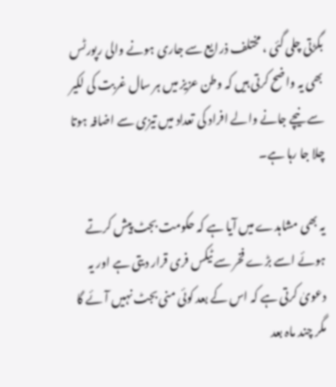بگڑتی چلی گئی ، مختلف ذرایع سے جاری ہونے والی رپورٹس بھی یہ واضح کرتی ہیں کہ وطن عزیز میں ہر سال غربت کی لکیر سے نیچے جانے والے افراد کی تعداد میں تیزی سے اضافہ ہوتا چلا جا رہا ہے۔

یہ بھی مشاہدے میں آیا ہے کہ حکومت بجٹ پیش کرتے ہوئے اسے بڑے فخر سے ٹیکس فری قرار دیتی ہے اور یہ دعویٰ کرتی ہے کہ اس کے بعد کوئی منی بجٹ نہیں آئے گا مگر چند ماہ بعد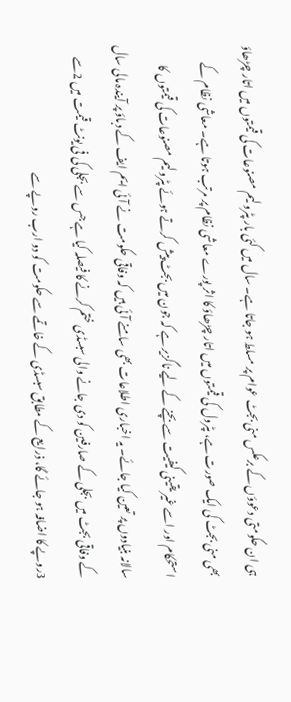ہی ان حکومتی دعوؤں کے برعکس منی بجٹ عوام پر مسلط ہو جاتا ہے۔ سال میں کئی بار پٹرولیم مصنوعات کی قیمتوں میں اتار چڑھاؤ بھی منی بجٹ کی ایک صورت ہے، پٹرول کی قیمتوں میں اتار چڑھاؤ کا اثر پورے معاشی نظام پر مرتب ہوتا ہے۔ معاشی نظام کے استحکام اور اسے غیر یقینی کیفیت سے بچنے کے لیے ناگزیر ہے کہ جون میں بجٹ پیش کرتے ہوئے پٹرولیم مصنوعات کی قیمتوں کا سالانہ بنیادوں پر تعین کیا جائے۔ یہ اخباری اطلاعات بھی سامنے آئی ہیں کہ وفاقی حکومت نے آئی ایم ایف کے دباؤ پر آیندہ مالی سال کے وفاقی بجٹ میں بجلی کے صارفین کو دی جانے والی سبسڈی ختم کرنے کا فیصلہ کیا ہے جس سے بجلی کی فی یونٹ قیمت میں 2سے 3روپے کا اضافہ ہو جائے گا، ذرایع کے مطابق سبسڈی کے خاتمے سے حکومت کو دو ارب روپے سے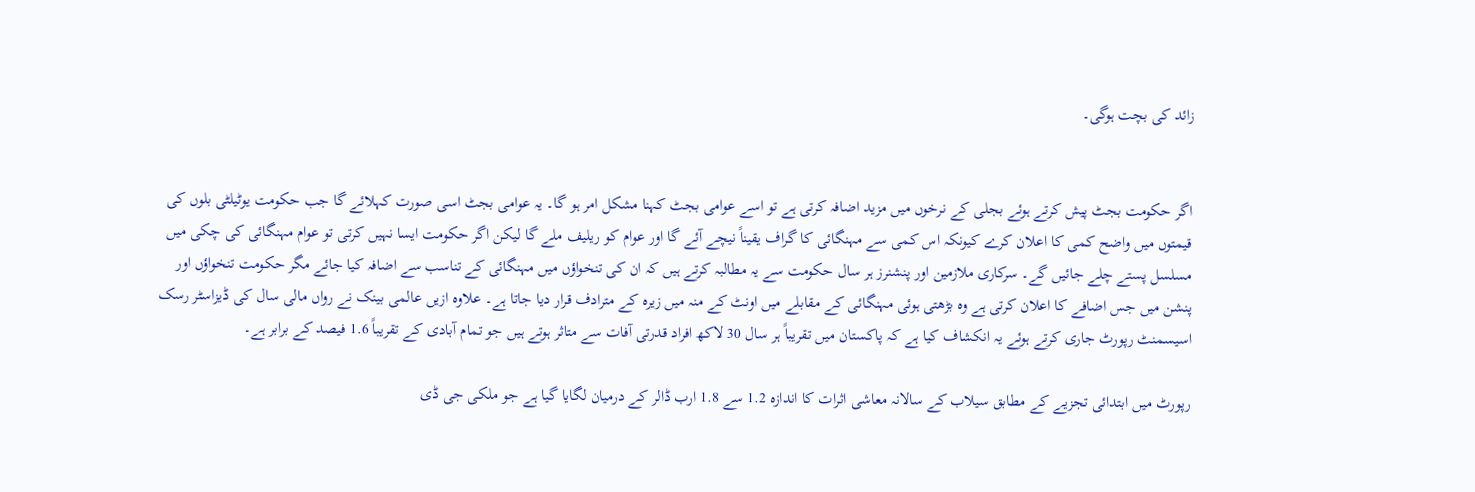زائد کی بچت ہوگی۔


اگر حکومت بجٹ پیش کرتے ہوئے بجلی کے نرخوں میں مزید اضافہ کرتی ہے تو اسے عوامی بجٹ کہنا مشکل امر ہو گا۔ یہ عوامی بجٹ اسی صورت کہلائے گا جب حکومت یوٹیلٹی بلوں کی قیمتوں میں واضح کمی کا اعلان کرے کیونکہ اس کمی سے مہنگائی کا گراف یقیناً نیچے آئے گا اور عوام کو ریلیف ملے گا لیکن اگر حکومت ایسا نہیں کرتی تو عوام مہنگائی کی چکی میں مسلسل پستے چلے جائیں گے۔ سرکاری ملازمین اور پنشنرز ہر سال حکومت سے یہ مطالبہ کرتے ہیں کہ ان کی تنخواؤں میں مہنگائی کے تناسب سے اضافہ کیا جائے مگر حکومت تنخواؤں اور پنشن میں جس اضافے کا اعلان کرتی ہے وہ بڑھتی ہوئی مہنگائی کے مقابلے میں اونٹ کے منہ میں زیرہ کے مترادف قرار دیا جاتا ہے۔ علاوہ ازیں عالمی بینک نے رواں مالی سال کی ڈیزاسٹر رسک اسیسمنٹ رپورٹ جاری کرتے ہوئے یہ انکشاف کیا ہے کہ پاکستان میں تقریباً ہر سال 30 لاکھ افراد قدرتی آفات سے متاثر ہوتے ہیں جو تمام آبادی کے تقریباً 1.6 فیصد کے برابر ہے۔

رپورٹ میں ابتدائی تجزیے کے مطابق سیلاب کے سالانہ معاشی اثرات کا اندازہ 1.2 سے 1.8 ارب ڈالر کے درمیان لگایا گیا ہے جو ملکی جی ڈی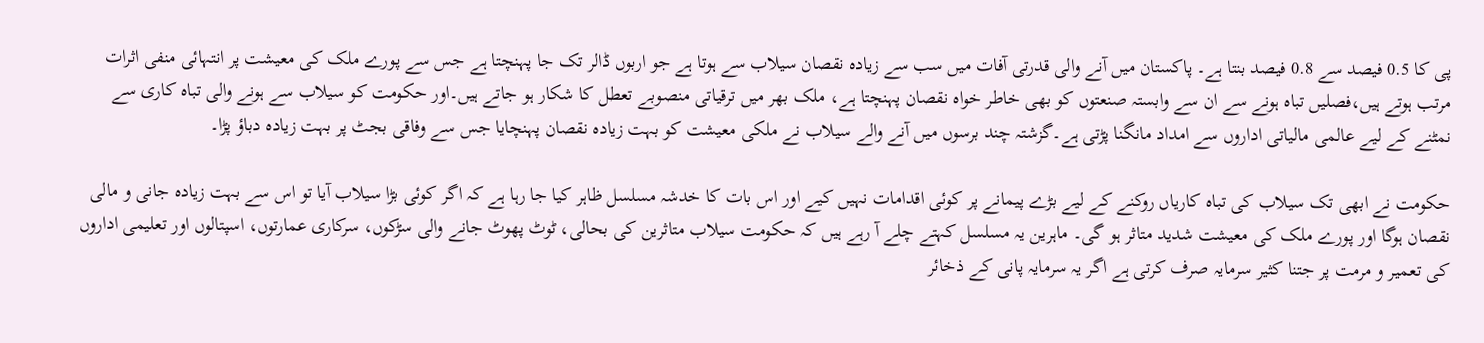پی کا 0.5 فیصد سے 0.8 فیصد بنتا ہے۔ پاکستان میں آنے والی قدرتی آفات میں سب سے زیادہ نقصان سیلاب سے ہوتا ہے جو اربوں ڈالر تک جا پہنچتا ہے جس سے پورے ملک کی معیشت پر انتہائی منفی اثرات مرتب ہوتے ہیں،فصلیں تباہ ہونے سے ان سے وابستہ صنعتوں کو بھی خاطر خواہ نقصان پہنچتا ہے، ملک بھر میں ترقیاتی منصوبے تعطل کا شکار ہو جاتے ہیں۔اور حکومت کو سیلاب سے ہونے والی تباہ کاری سے نمٹنے کے لیے عالمی مالیاتی اداروں سے امداد مانگنا پڑتی ہے۔گزشتہ چند برسوں میں آنے والے سیلاب نے ملکی معیشت کو بہت زیادہ نقصان پہنچایا جس سے وفاقی بجٹ پر بہت زیادہ دباؤ پڑا۔

حکومت نے ابھی تک سیلاب کی تباہ کاریاں روکنے کے لیے بڑے پیمانے پر کوئی اقدامات نہیں کیے اور اس بات کا خدشہ مسلسل ظاہر کیا جا رہا ہے کہ اگر کوئی بڑا سیلاب آیا تو اس سے بہت زیادہ جانی و مالی نقصان ہوگا اور پورے ملک کی معیشت شدید متاثر ہو گی۔ ماہرین یہ مسلسل کہتے چلے آ رہے ہیں کہ حکومت سیلاب متاثرین کی بحالی، ٹوٹ پھوٹ جانے والی سڑکوں، سرکاری عمارتوں، اسپتالوں اور تعلیمی اداروں کی تعمیر و مرمت پر جتنا کثیر سرمایہ صرف کرتی ہے اگر یہ سرمایہ پانی کے ذخائر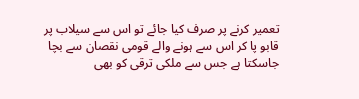تعمیر کرنے پر صرف کیا جائے تو اس سے سیلاب پر قابو پا کر اس سے ہونے والے قومی نقصان سے بچا جاسکتا ہے جس سے ملکی ترقی کو بھی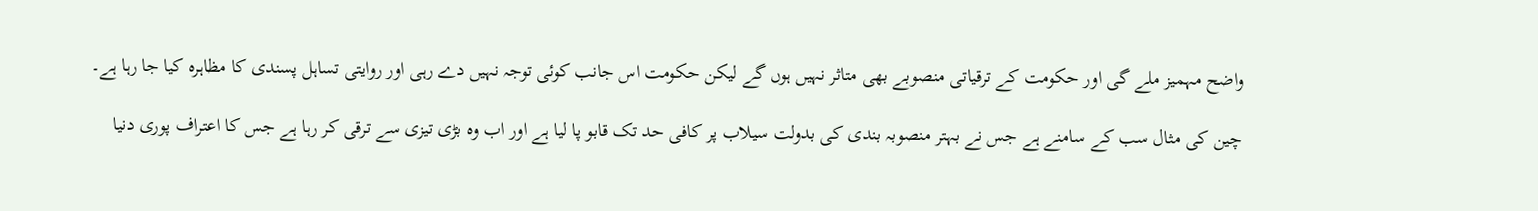واضح مہمیز ملے گی اور حکومت کے ترقیاتی منصوبے بھی متاثر نہیں ہوں گے لیکن حکومت اس جانب کوئی توجہ نہیں دے رہی اور روایتی تساہل پسندی کا مظاہرہ کیا جا رہا ہے۔

چین کی مثال سب کے سامنے ہے جس نے بہتر منصوبہ بندی کی بدولت سیلاب پر کافی حد تک قابو پا لیا ہے اور اب وہ بڑی تیزی سے ترقی کر رہا ہے جس کا اعتراف پوری دنیا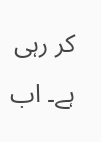کر رہی ہے۔ اب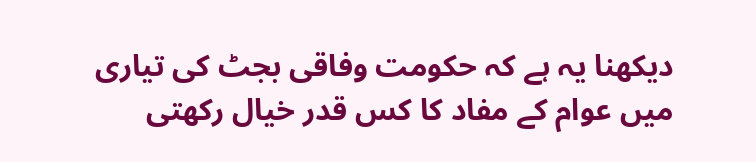دیکھنا یہ ہے کہ حکومت وفاقی بجٹ کی تیاری میں عوام کے مفاد کا کس قدر خیال رکھتی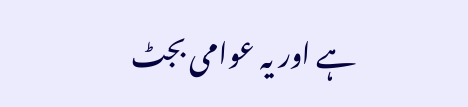ہے اور یہ عوامی بجٹ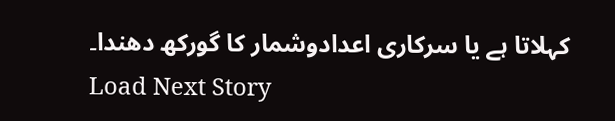کہلاتا ہے یا سرکاری اعدادوشمار کا گورکھ دھندا۔
Load Next Story